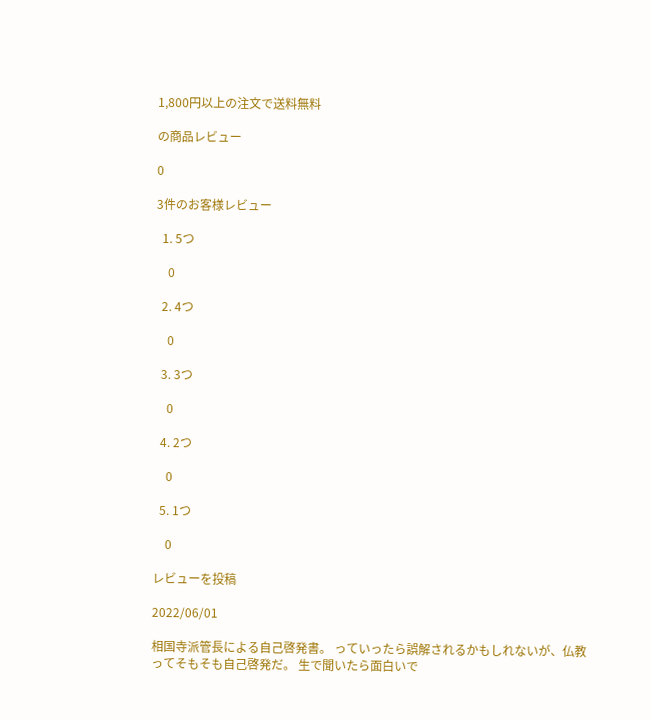1,800円以上の注文で送料無料

の商品レビュー

0

3件のお客様レビュー

  1. 5つ

    0

  2. 4つ

    0

  3. 3つ

    0

  4. 2つ

    0

  5. 1つ

    0

レビューを投稿

2022/06/01

相国寺派管長による自己啓発書。 っていったら誤解されるかもしれないが、仏教ってそもそも自己啓発だ。 生で聞いたら面白いで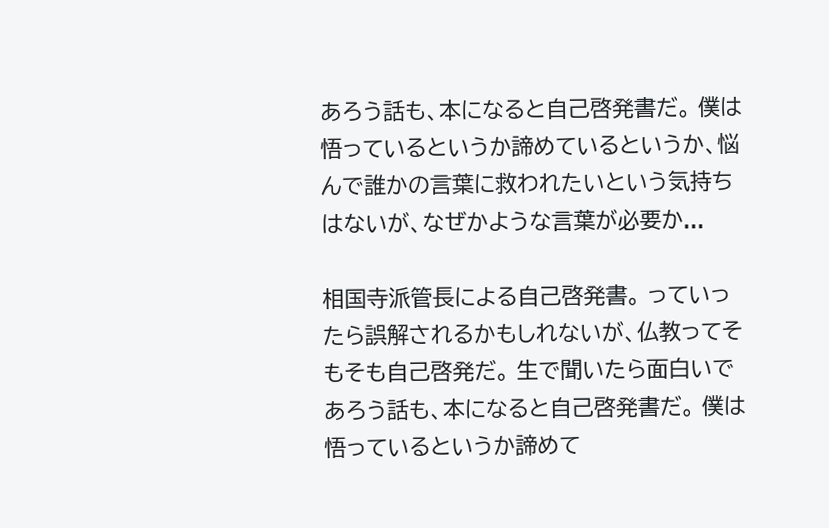あろう話も、本になると自己啓発書だ。 僕は悟っているというか諦めているというか、悩んで誰かの言葉に救われたいという気持ちはないが、なぜかような言葉が必要か...

相国寺派管長による自己啓発書。 っていったら誤解されるかもしれないが、仏教ってそもそも自己啓発だ。 生で聞いたら面白いであろう話も、本になると自己啓発書だ。 僕は悟っているというか諦めて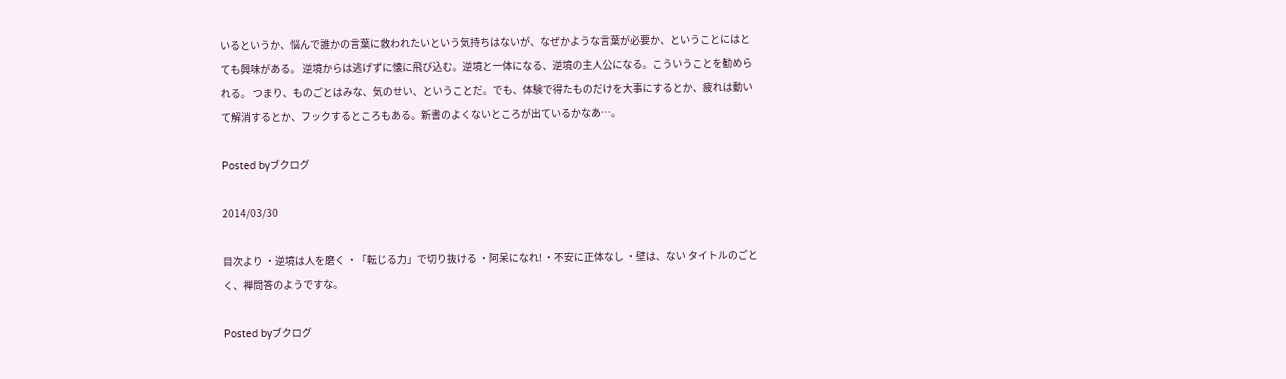いるというか、悩んで誰かの言葉に救われたいという気持ちはないが、なぜかような言葉が必要か、ということにはとても興味がある。 逆境からは逃げずに懐に飛び込む。逆境と一体になる、逆境の主人公になる。こういうことを勧められる。 つまり、ものごとはみな、気のせい、ということだ。でも、体験で得たものだけを大事にするとか、疲れは動いて解消するとか、フックするところもある。新書のよくないところが出ているかなあ…。

Posted byブクログ

2014/03/30

目次より ・逆境は人を磨く ・「転じる力」で切り抜ける ・阿呆になれ! ・不安に正体なし ・壁は、ない タイトルのごとく、禅問答のようですな。

Posted byブクログ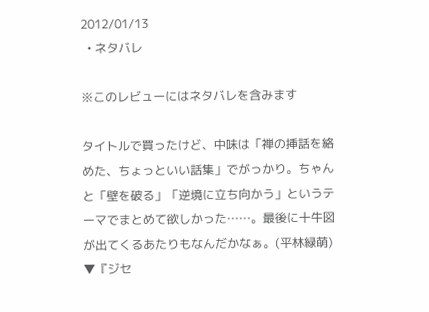2012/01/13
  • ネタバレ

※このレビューにはネタバレを含みます

タイトルで買ったけど、中味は「禅の挿話を絡めた、ちょっといい話集」でがっかり。ちゃんと「壁を破る」「逆境に立ち向かう」というテーマでまとめて欲しかった……。最後に十牛図が出てくるあたりもなんだかなぁ。(平林緑萌) ▼『ジセ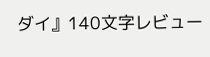ダイ』140文字レビュー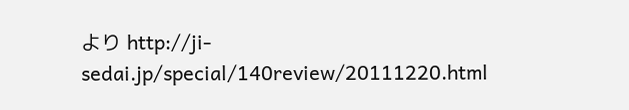より http://ji-sedai.jp/special/140review/20111220.html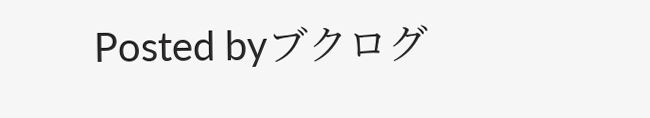Posted byブクログ